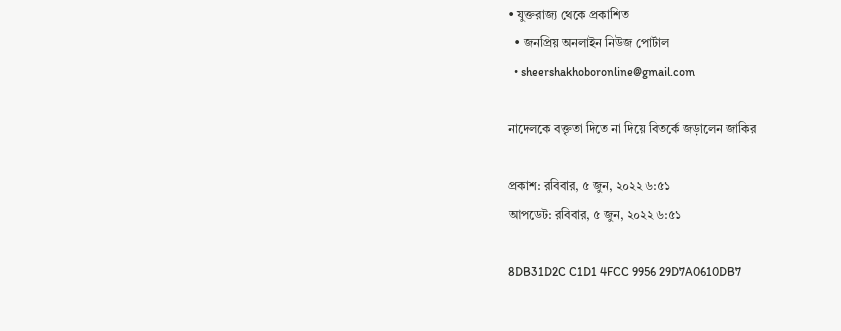• যুক্তরাজ্য থেকে প্রকাশিত
  • জনপ্রিয় অনলাইন নিউজ পোর্টাল
  • sheershakhoboronline@gmail.com

নাদেলকে বক্তৃতা দিতে না দিয়ে বিতর্কে জড়ালেন জাকির

প্রকাশ: রবিবার, ৫ জুন, ২০২২ ৬:৫১
আপডেট: রবিবার, ৫ জুন, ২০২২ ৬:৫১

8DB31D2C C1D1 4FCC 9956 29D7A0610DB7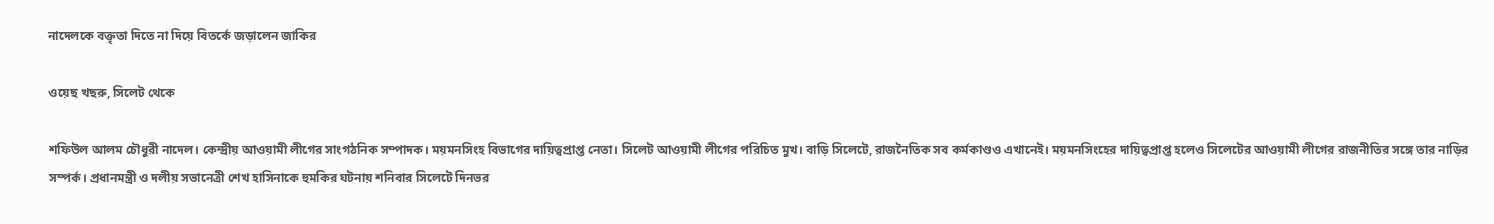নাদেলকে বক্তৃতা দিতে না দিয়ে বিতর্কে জড়ালেন জাকির

ওয়েছ খছরু, সিলেট থেকে

শফিউল আলম চৌধুরী নাদেল। কেন্দ্রীয় আওয়ামী লীগের সাংগঠনিক সম্পাদক। ময়মনসিংহ বিভাগের দায়িত্বপ্রাপ্ত নেতা। সিলেট আওয়ামী লীগের পরিচিত মুখ। বাড়ি সিলেটে, রাজনৈতিক সব কর্মকাণ্ডও এখানেই। ময়মনসিংহের দায়িত্বপ্রাপ্ত হলেও সিলেটের আওয়ামী লীগের রাজনীতির সঙ্গে তার নাড়ির সম্পর্ক। প্রধানমন্ত্রী ও দলীয় সভানেত্রী শেখ হাসিনাকে হুমকির ঘটনায় শনিবার সিলেটে দিনভর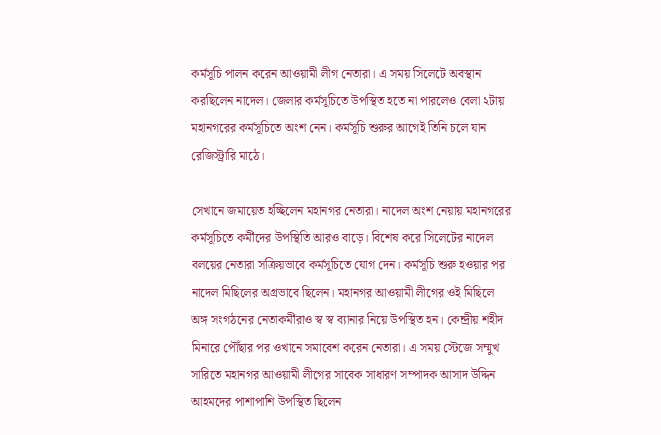কর্মসূচি পালন করেন আওয়ামী লীগ নেতারা। এ সময় সিলেটে অবস্থান করছিলেন নাদেল। জেলার কর্মসূচিতে উপস্থিত হতে না পারলেও বেলা ২টায় মহানগরের কর্মসূচিতে অংশ নেন। কর্মসূচি শুরুর আগেই তিনি চলে যান রেজিস্ট্রারি মাঠে।

সেখানে জমায়েত হচ্ছিলেন মহানগর নেতারা। নাদেল অংশ নেয়ায় মহানগরের কর্মসূচিতে কর্মীদের উপস্থিতি আরও বাড়ে। বিশেষ করে সিলেটের নাদেল বলয়ের নেতারা সক্রিয়ভাবে কর্মসূচিতে যোগ দেন। কর্মসূচি শুরু হওয়ার পর নাদেল মিছিলের অগ্রভাবে ছিলেন। মহানগর আওয়ামী লীগের ওই মিছিলে অঙ্গ সংগঠনের নেতাকর্মীরাও স্ব স্ব ব্যানার নিয়ে উপস্থিত হন। কেন্দ্রীয় শহীদ মিনারে পৌঁছার পর ওখানে সমাবেশ করেন নেতারা। এ সময় স্টেজে সম্মুখ সারিতে মহানগর আওয়ামী লীগের সাবেক সাধারণ সম্পাদক আসাদ উদ্দিন আহমদের পাশাপাশি উপস্থিত ছিলেন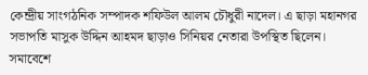কেন্দ্রীয় সাংগঠনিক সম্পাদক শফিউল আলম চৌধুরী নাদেল। এ ছাড়া মহানগর সভাপতি মাসুক উদ্দিন আহমদ ছাড়াও সিনিয়র নেতারা উপস্থিত ছিলেন। সমাবেশে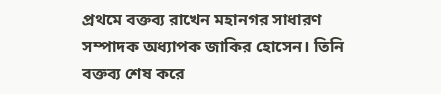প্রথমে বক্তব্য রাখেন মহানগর সাধারণ সম্পাদক অধ্যাপক জাকির হোসেন। তিনি বক্তব্য শেষ করে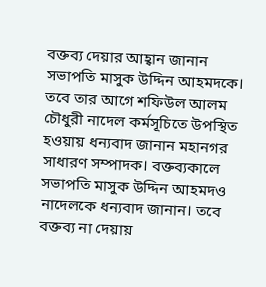বক্তব্য দেয়ার আহ্বান জানান সভাপতি মাসুক উদ্দিন আহমদকে। তবে তার আগে শফিউল আলম চৌধুরী নাদেল কর্মসূচিতে উপস্থিত হওয়ায় ধন্যবাদ জানান মহানগর সাধারণ সম্পাদক। বক্তব্যকালে সভাপতি মাসুক উদ্দিন আহমদও নাদেলকে ধন্যবাদ জানান। তবে বক্তব্য না দেয়ায়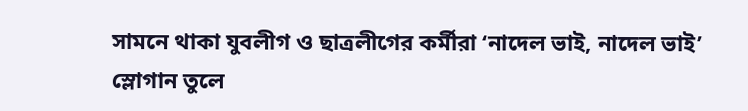সামনে থাকা যুবলীগ ও ছাত্রলীগের কর্মীরা ‘নাদেল ভাই, নাদেল ভাই’ স্লোগান তুলে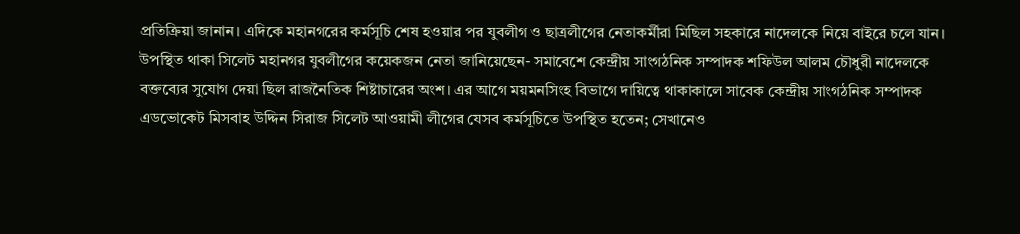প্রতিক্রিয়া জানান। এদিকে মহানগরের কর্মসূচি শেষ হওয়ার পর যুবলীগ ও ছাত্রলীগের নেতাকর্মীরা মিছিল সহকারে নাদেলকে নিয়ে বাইরে চলে যান। উপস্থিত থাকা সিলেট মহানগর যুবলীগের কয়েকজন নেতা জানিয়েছেন- সমাবেশে কেন্দ্রীয় সাংগঠনিক সম্পাদক শফিউল আলম চৌধুরী নাদেলকে বক্তব্যের সুযোগ দেয়া ছিল রাজনৈতিক শিষ্টাচারের অংশ। এর আগে ময়মনসিংহ বিভাগে দায়িত্বে থাকাকালে সাবেক কেন্দ্রীয় সাংগঠনিক সম্পাদক এডভোকেট মিসবাহ উদ্দিন সিরাজ সিলেট আওয়ামী লীগের যেসব কর্মসূচিতে উপস্থিত হতেন; সেখানেও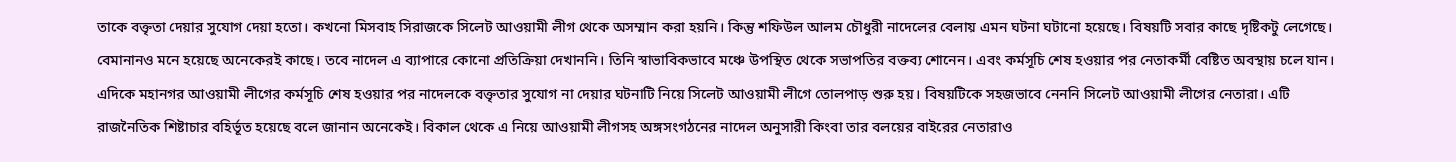তাকে বক্তৃতা দেয়ার সুযোগ দেয়া হতো। কখনো মিসবাহ সিরাজকে সিলেট আওয়ামী লীগ থেকে অসম্মান করা হয়নি। কিন্তু শফিউল আলম চৌধুরী নাদেলের বেলায় এমন ঘটনা ঘটানো হয়েছে। বিষয়টি সবার কাছে দৃষ্টিকটু লেগেছে। বেমানানও মনে হয়েছে অনেকেরই কাছে। তবে নাদেল এ ব্যাপারে কোনো প্রতিক্রিয়া দেখাননি। তিনি স্বাভাবিকভাবে মঞ্চে উপস্থিত থেকে সভাপতির বক্তব্য শোনেন। এবং কর্মসূচি শেষ হওয়ার পর নেতাকর্মী বেষ্টিত অবস্থায় চলে যান। এদিকে মহানগর আওয়ামী লীগের কর্মসূচি শেষ হওয়ার পর নাদেলকে বক্তৃতার সুযোগ না দেয়ার ঘটনাটি নিয়ে সিলেট আওয়ামী লীগে তোলপাড় শুরু হয়। বিষয়টিকে সহজভাবে নেননি সিলেট আওয়ামী লীগের নেতারা। এটি রাজনৈতিক শিষ্টাচার বহির্ভূত হয়েছে বলে জানান অনেকেই। বিকাল থেকে এ নিয়ে আওয়ামী লীগসহ অঙ্গসংগঠনের নাদেল অনুসারী কিংবা তার বলয়ের বাইরের নেতারাও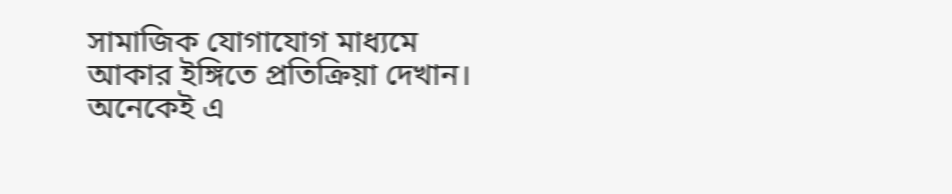সামাজিক যোগাযোগ মাধ্যমে আকার ইঙ্গিতে প্রতিক্রিয়া দেখান। অনেকেই এ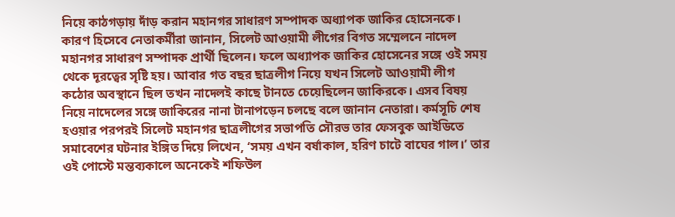নিয়ে কাঠগড়ায় দাঁড় করান মহানগর সাধারণ সম্পাদক অধ্যাপক জাকির হোসেনকে। কারণ হিসেবে নেতাকর্মীরা জানান, সিলেট আওয়ামী লীগের বিগত সম্মেলনে নাদেল মহানগর সাধারণ সম্পাদক প্রার্থী ছিলেন। ফলে অধ্যাপক জাকির হোসেনের সঙ্গে ওই সময় থেকে দূরত্বের সৃষ্টি হয়। আবার গত বছর ছাত্রলীগ নিয়ে যখন সিলেট আওয়ামী লীগ কঠোর অবস্থানে ছিল তখন নাদেলই কাছে টানতে চেয়েছিলেন জাকিরকে। এসব বিষয় নিয়ে নাদেলের সঙ্গে জাকিরের নানা টানাপড়েন চলছে বলে জানান নেতারা। কর্মসূচি শেষ হওয়ার পরপরই সিলেট মহানগর ছাত্রলীগের সভাপতি সৌরভ তার ফেসবুক আইডিতে সমাবেশের ঘটনার ইঙ্গিত দিয়ে লিখেন, ‘সময় এখন বর্ষাকাল, হরিণ চাটে বাঘের গাল।’ তার ওই পোস্টে মন্তব্যকালে অনেকেই শফিউল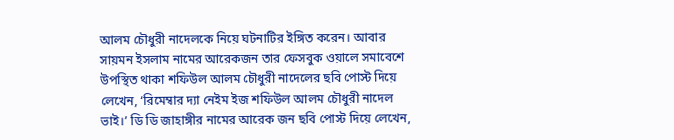আলম চৌধুরী নাদেলকে নিয়ে ঘটনাটির ইঙ্গিত করেন। আবার সায়মন ইসলাম নামের আরেকজন তার ফেসবুক ওয়ালে সমাবেশে উপস্থিত থাকা শফিউল আলম চৌধুরী নাদেলের ছবি পোস্ট দিয়ে লেখেন, ‘রিমেম্বার দ্যা নেইম ইজ শফিউল আলম চৌধুরী নাদেল ভাই।’ ডি ডি জাহাঙ্গীর নামের আরেক জন ছবি পোস্ট দিয়ে লেখেন,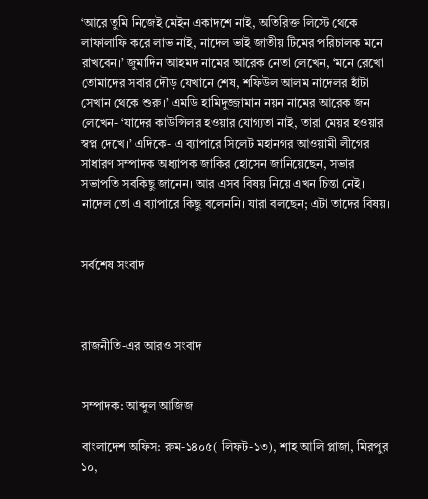‘আরে তুমি নিজেই মেইন একাদশে নাই, অতিরিক্ত লিস্টে থেকে লাফালাফি করে লাভ নাই, নাদেল ভাই জাতীয় টিমের পরিচালক মনে রাখবেন।’ জুমাদিন আহমদ নামের আরেক নেতা লেখেন, ‘মনে রেখো তোমাদের সবার দৌড় যেখানে শেষ, শফিউল আলম নাদেলর হাঁটা সেখান থেকে শুরু।’ এমডি হামিদুজ্জামান নয়ন নামের আরেক জন লেখেন- ‘যাদের কাউন্সিলর হওয়ার যোগ্যতা নাই, তারা মেয়র হওয়ার স্বপ্ন দেখে।’ এদিকে- এ ব্যাপারে সিলেট মহানগর আওয়ামী লীগের সাধারণ সম্পাদক অধ্যাপক জাকির হোসেন জানিয়েছেন, সভার সভাপতি সবকিছু জানেন। আর এসব বিষয় নিয়ে এখন চিন্তা নেই। নাদেল তো এ ব্যাপারে কিছু বলেননি। যারা বলছেন; এটা তাদের বিষয়।


সর্বশেষ সংবাদ



রাজনীতি-এর আরও সংবাদ


সম্পাদক: আব্দুল আজিজ

বাংলাদেশ অফিস: রুম-১৪০৫( লিফট-১৩), শাহ আলি প্লাজা, মিরপুর ১০,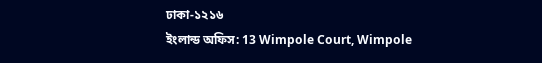ঢাকা-১২১৬
ইংলান্ড অফিস: 13 Wimpole Court, Wimpole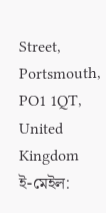Street, Portsmouth, PO1 1QT, United Kingdom
ই-মেইল: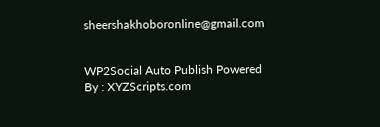sheershakhoboronline@gmail.com


WP2Social Auto Publish Powered By : XYZScripts.com